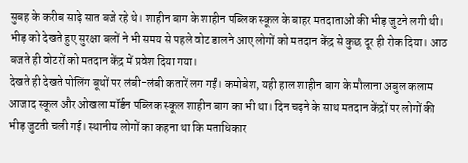सुबह के करीब साढ़े सात बजे रहे थे। शाहीन बाग के शाहीन पब्लिक स्कूल के बाहर मतदाताओं की भीड़ जुटने लगी थी। भीड़ को देखते हुए सुरक्षा बलों ने भी समय से पहले वोट डालने आए लोगों को मतदान केंद्र से कुछ दूर ही रोक दिया। आठ बजते ही वोटरों को मतदान केंद्र में प्रवेश दिया गया।
देखते ही देखते पोलिंग बूथों पर लंबी-लंबी कतारें लग गईं। कमोबेश, यही हाल शाहीन बाग के मौलाना अबुल कलाम आजाद स्कूल और ओखला मॉर्डन पब्लिक स्कूल शाहीन बाग का भी था। दिन चढ़ने के साथ मतदान केंद्रों पर लोगों की भीड़ जुटती चली गई। स्थानीय लोगों का कहना था कि मताधिकार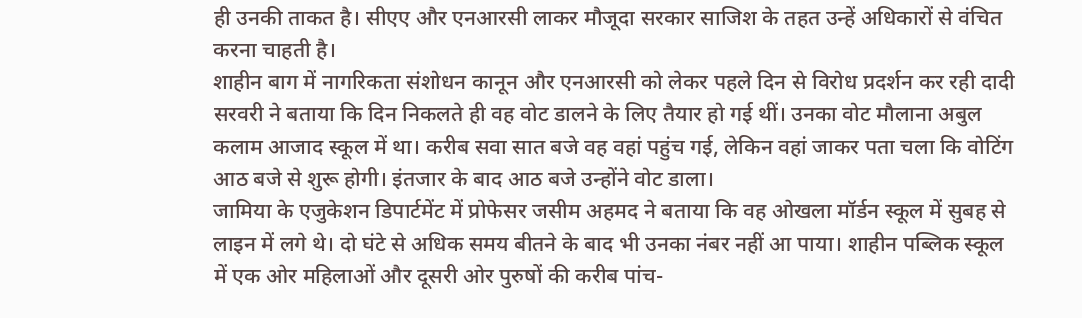ही उनकी ताकत है। सीएए और एनआरसी लाकर मौजूदा सरकार साजिश के तहत उन्हें अधिकारों से वंचित करना चाहती है।
शाहीन बाग में नागरिकता संशोधन कानून और एनआरसी को लेकर पहले दिन से विरोध प्रदर्शन कर रही दादी सरवरी ने बताया कि दिन निकलते ही वह वोट डालने के लिए तैयार हो गई थीं। उनका वोट मौलाना अबुल कलाम आजाद स्कूल में था। करीब सवा सात बजे वह वहां पहुंच गई, लेकिन वहां जाकर पता चला कि वोटिंग आठ बजे से शुरू होगी। इंतजार के बाद आठ बजे उन्होंने वोट डाला।
जामिया के एजुकेशन डिपार्टमेंट में प्रोफेसर जसीम अहमद ने बताया कि वह ओखला मॉर्डन स्कूल में सुबह से लाइन में लगे थे। दो घंटे से अधिक समय बीतने के बाद भी उनका नंबर नहीं आ पाया। शाहीन पब्लिक स्कूल में एक ओर महिलाओं और दूसरी ओर पुरुषों की करीब पांच-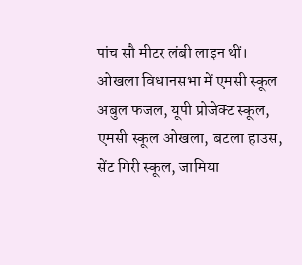पांच सौ मीटर लंबी लाइन थीं।
ओखला विधानसभा में एमसी स्कूल अबुल फजल, यूपी प्रोजेक्ट स्कूल, एमसी स्कूल ओखला, बटला हाउस, सेंट गिरी स्कूल, जामिया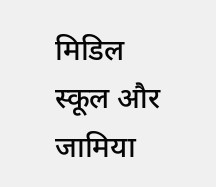मिडिल स्कूल और जामिया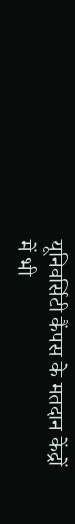यूनिवर्सिटी कैंपस के मतदान केंद्रों में भी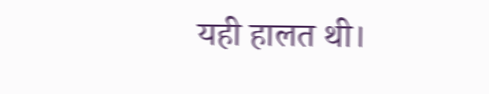यही हालत थी।